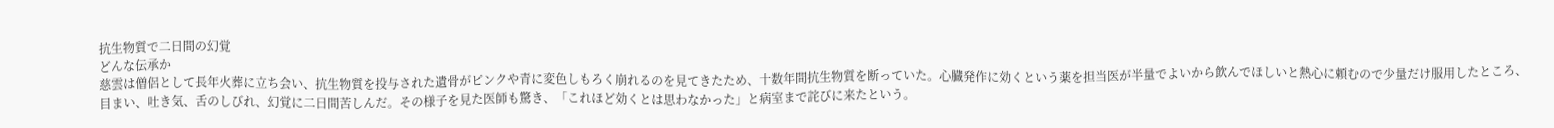抗生物質で二日間の幻覚
どんな伝承か
慈雲は僧侶として長年火葬に立ち会い、抗生物質を投与された遺骨がピンクや青に変色しもろく崩れるのを見てきたため、十数年間抗生物質を断っていた。心臓発作に効くという薬を担当医が半量でよいから飲んでほしいと熱心に頼むので少量だけ服用したところ、目まい、吐き気、舌のしびれ、幻覚に二日間苦しんだ。その様子を見た医師も驚き、「これほど効くとは思わなかった」と病室まで詫びに来たという。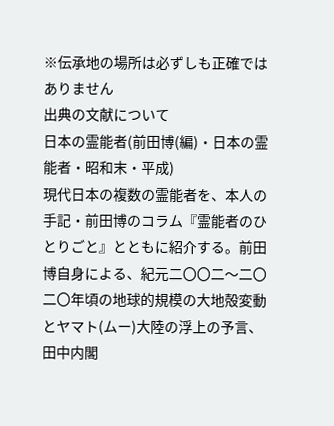※伝承地の場所は必ずしも正確ではありません
出典の文献について
日本の霊能者(前田博(編)・日本の霊能者・昭和末・平成)
現代日本の複数の霊能者を、本人の手記・前田博のコラム『霊能者のひとりごと』とともに紹介する。前田博自身による、紀元二〇〇二〜二〇二〇年頃の地球的規模の大地殻変動とヤマト(ムー)大陸の浮上の予言、田中内閣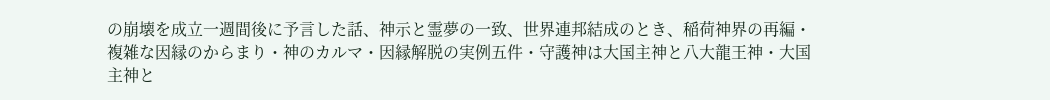の崩壊を成立一週間後に予言した話、神示と霊夢の一致、世界連邦結成のとき、稲荷神界の再編・複雑な因縁のからまり・神のカルマ・因縁解脱の実例五件・守護神は大国主神と八大龍王神・大国主神と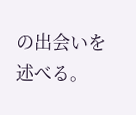の出会いを述べる。